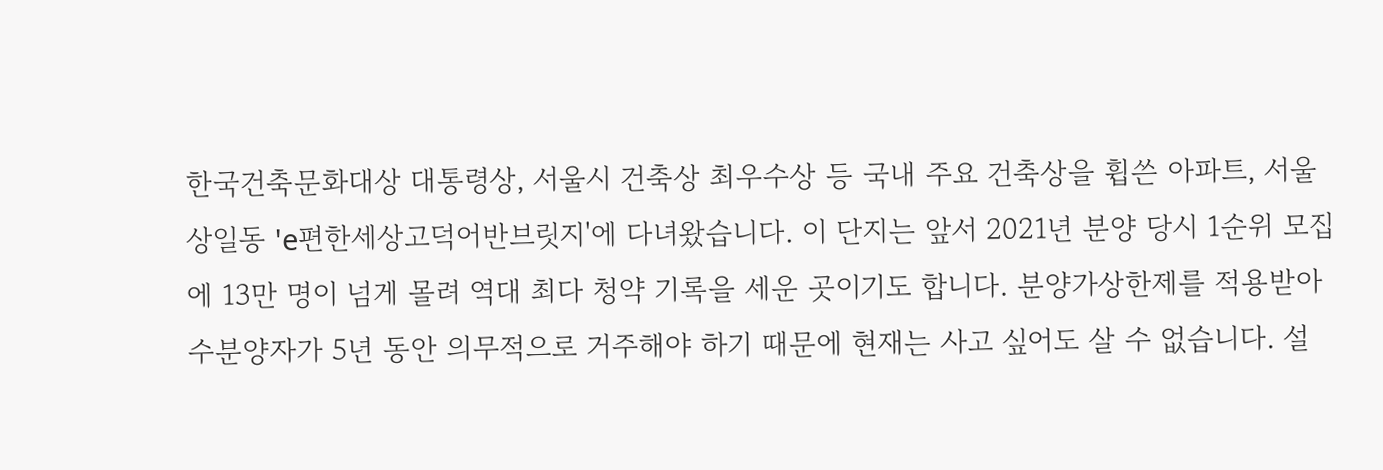한국건축문화대상 대통령상, 서울시 건축상 최우수상 등 국내 주요 건축상을 휩쓴 아파트, 서울 상일동 'e편한세상고덕어반브릿지'에 다녀왔습니다. 이 단지는 앞서 2021년 분양 당시 1순위 모집에 13만 명이 넘게 몰려 역대 최다 청약 기록을 세운 곳이기도 합니다. 분양가상한제를 적용받아 수분양자가 5년 동안 의무적으로 거주해야 하기 때문에 현재는 사고 싶어도 살 수 없습니다. 설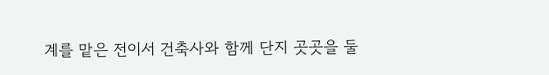계를 맡은 전이서 건축사와 함께 단지 곳곳을 둘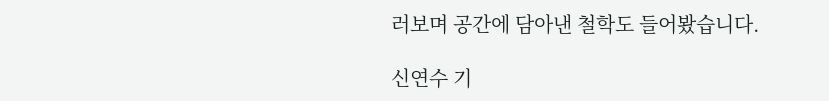러보며 공간에 담아낸 철학도 들어봤습니다.

신연수 기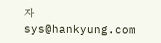자 sys@hankyung.com